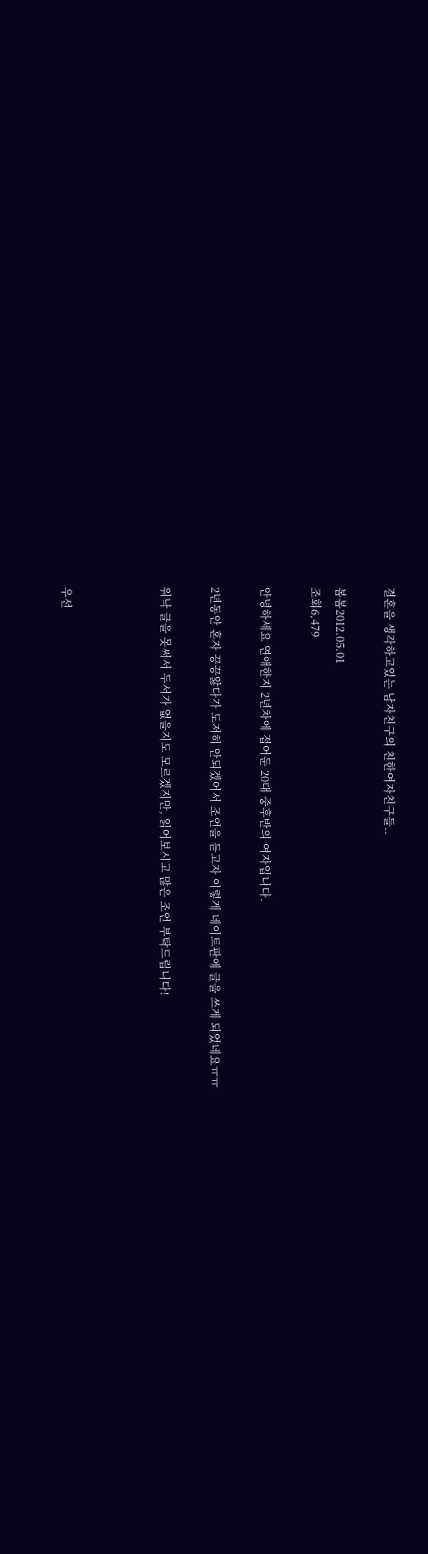결혼을 생각하고있는 남자친구의 친한여자친구들..

봄봄2012.05.01
조회6,479

안녕하세요 연애한지 2년차에 접어둔 20대 중후반의 여자입니다.

2년동안 혼자 끙끙앓다가 도저히 안되겠어서 조언을 듣고자 이렇게 네이트판에 글을 쓰게 되었네요ㅠㅠ

워낙 글을 못써서 두서가 없을지도 모르겠지만, 읽어보시고 많은 조언 부탁드립니다!



우선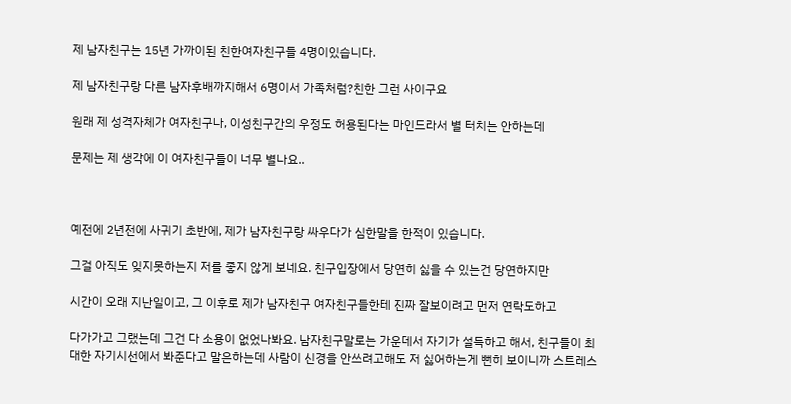제 남자친구는 15년 가까이된 친한여자친구들 4명이있습니다.

제 남자친구랑 다른 남자후배까지해서 6명이서 가족처럼?친한 그런 사이구요

원래 제 성격자체가 여자친구나, 이성친구간의 우정도 허용된다는 마인드라서 별 터치는 안하는데

문제는 제 생각에 이 여자친구들이 너무 별나요..



예전에 2년전에 사귀기 초반에, 제가 남자친구랑 싸우다가 심한말을 한적이 있습니다.

그걸 아직도 잊지못하는지 저를 좋지 않게 보네요. 친구입장에서 당연히 싫을 수 있는건 당연하지만

시간이 오래 지난일이고, 그 이후로 제가 남자친구 여자친구들한테 진짜 잘보이려고 먼저 연락도하고

다가가고 그랬는데 그건 다 소용이 없었나봐요. 남자친구말로는 가운데서 자기가 설득하고 해서, 친구들이 최대한 자기시선에서 봐준다고 말은하는데 사람이 신경을 안쓰려고해도 저 싫어하는게 뻔히 보이니까 스트레스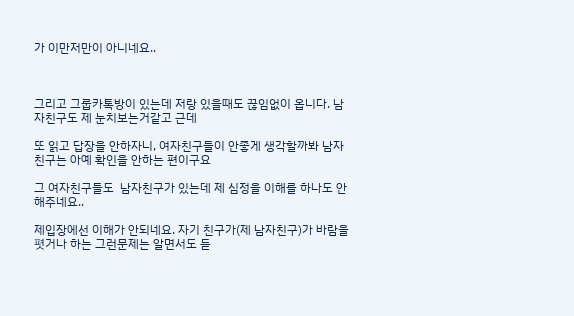가 이만저만이 아니네요..



그리고 그룹카톡방이 있는데 저랑 있을때도 끊임없이 옵니다. 남자친구도 제 눈치보는거같고 근데

또 읽고 답장을 안하자니, 여자친구들이 안좋게 생각할까봐 남자친구는 아예 확인을 안하는 편이구요

그 여자친구들도  남자친구가 있는데 제 심정을 이해를 하나도 안해주네요..

제입장에선 이해가 안되네요. 자기 친구가(제 남자친구)가 바람을 폇거나 하는 그런문제는 알면서도 듣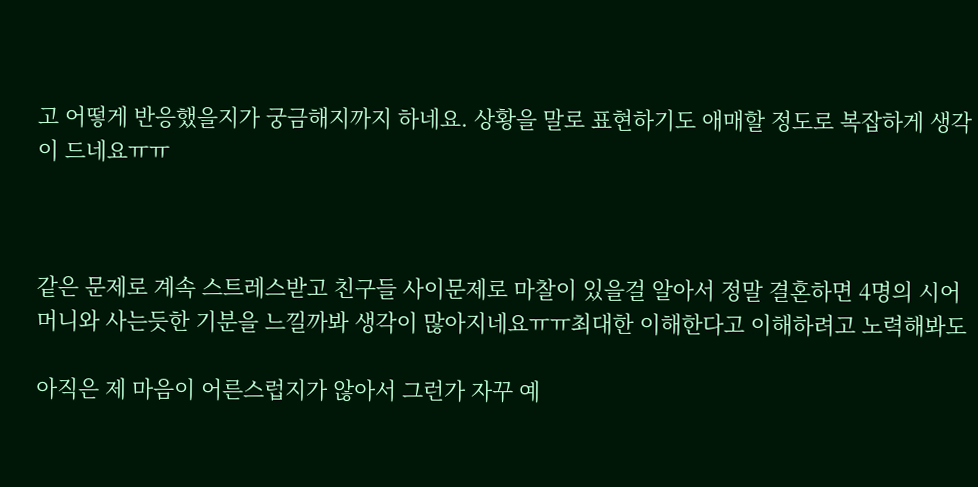고 어떻게 반응했을지가 궁금해지까지 하네요. 상황을 말로 표현하기도 애매할 정도로 복잡하게 생각이 드네요ㅠㅠ



같은 문제로 계속 스트레스받고 친구들 사이문제로 마찰이 있을걸 알아서 정말 결혼하면 4명의 시어머니와 사는듯한 기분을 느낄까봐 생각이 많아지네요ㅠㅠ최대한 이해한다고 이해하려고 노력해봐도

아직은 제 마음이 어른스럽지가 않아서 그런가 자꾸 예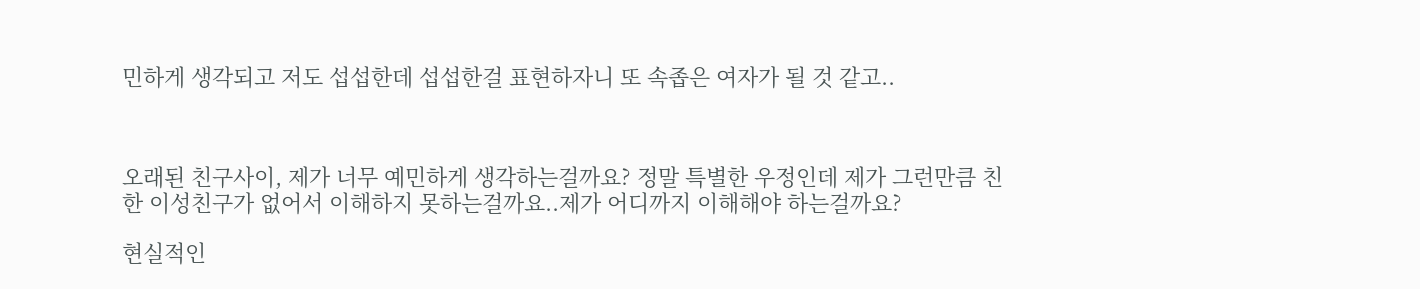민하게 생각되고 저도 섭섭한데 섭섭한걸 표현하자니 또 속좁은 여자가 될 것 같고..



오래된 친구사이, 제가 너무 예민하게 생각하는걸까요? 정말 특별한 우정인데 제가 그런만큼 친한 이성친구가 없어서 이해하지 못하는걸까요..제가 어디까지 이해해야 하는걸까요?

현실적인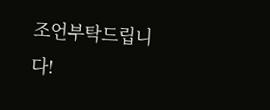조언부탁드립니다!